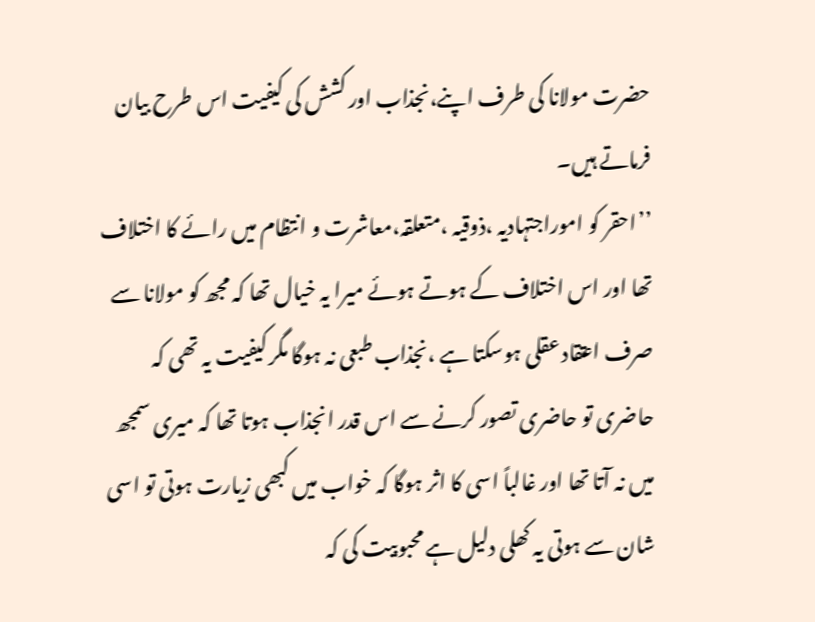حضرت مولانا کی طرف اپنے،نجذاب اور کشش کی کیفیت اس طرح بیان فرماتے ہیں۔
’’احقر کو اموراجتہادیہ ،ذوقیہ ،متعلقہ،معاشرت و انتظام میں رائے کا اختلاف تھا اور اس اختلاف کے ہوتے ہوئے میرا یہ خیال تھا کہ مجھ کو مولانا سے صرف اعتقاد عقلی ہوسکتا ہے ،نجذاب طبعی نہ ہوگا مگر کیفیت یہ تھی کہ حاضری تو حاضری تصور کرنے سے اس قدر انجذاب ہوتا تھا کہ میری سمجھ میں نہ آتا تھا اور غالباً اسی کا اثر ہوگا کہ خواب میں کبھی زیارت ہوتی تو اسی شان سے ہوتی یہ کھلی دلیل ہے محبوبیت کی کہ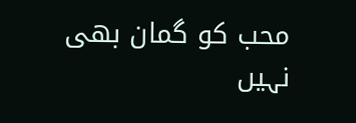محب کو گمان بھی نہیں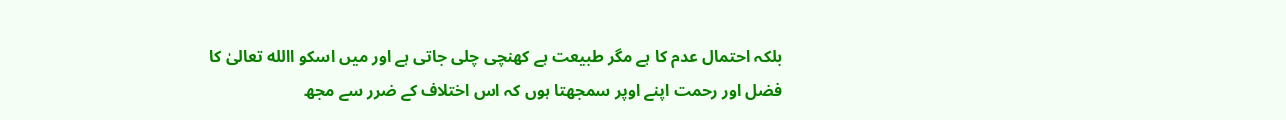بلکہ احتمال عدم کا ہے مگر طبیعت ہے کھنچی چلی جاتی ہے اور میں اسکو االله تعالیٰ کا فضل اور رحمت اپنے اوپر سمجھتا ہوں کہ اس اختلاف کے ضرر سے مجھ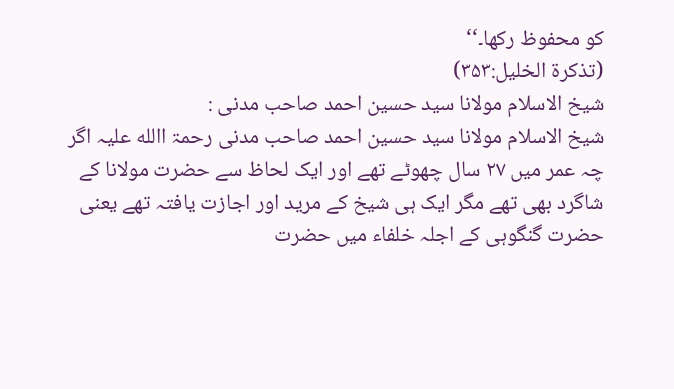کو محفوظ رکھا۔‘‘
(تذکرۃ الخلیل:۳۵۳)
شیخ الاسلام مولانا سید حسین احمد صاحب مدنی :
شیخ الاسلام مولانا سید حسین احمد صاحب مدنی رحمۃ االله علیہ اگر چہ عمر میں ۲۷ سال چھوٹے تھے اور ایک لحاظ سے حضرت مولانا کے شاگرد بھی تھے مگر ایک ہی شیخ کے مرید اور اجازت یافتہ تھے یعنی حضرت گنگوہی کے اجلہ خلفاء میں حضرت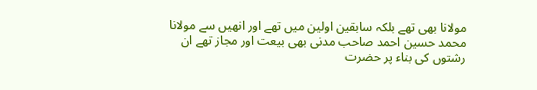مولانا بھی تھے بلکہ سابقین اولین میں تھے اور انھیں سے مولانا محمد حسین احمد صاحب مدنی بھی بیعت اور مجاز تھے ان رشتوں کی بناء پر حضرت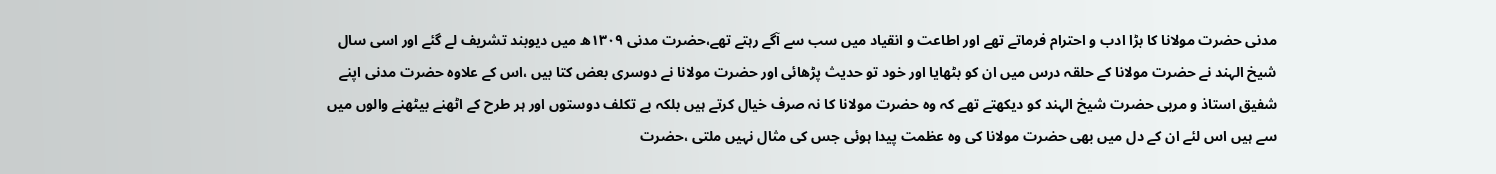مدنی حضرت مولانا کا بڑا ادب و احترام فرماتے تھے اور اطاعت و انقیاد میں سب سے آگے رہتے تھے،حضرت مدنی ۱۳۰۹ھ میں دیوبند تشریف لے گئے اور اسی سال شیخ الہند نے حضرت مولانا کے حلقہ درس میں ان کو بٹھایا اور خود تو حدیث پڑھائی اور حضرت مولانا نے دوسری بعض کتا بیں ،اس کے علاوہ حضرت مدنی اپنے شفیق استاذ و مربی حضرت شیخ الہند کو دیکھتے تھے کہ وہ حضرت مولانا کا نہ صرف خیال کرتے ہیں بلکہ بے تکلف دوستوں اور ہر طرح کے اٹھنے بیٹھنے والوں میں سے ہیں اس لئے ان کے دل میں بھی حضرت مولانا کی وہ عظمت پیدا ہوئی جس کی مثال نہیں ملتی ،حضرت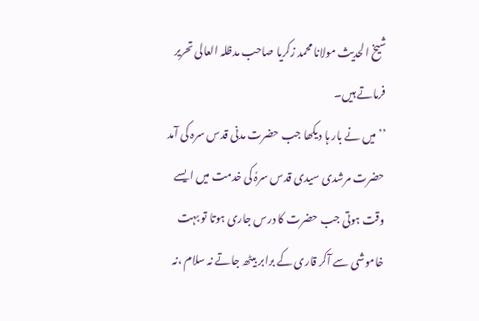شیخ الحدیث مولانا محمد زکریا صاحب مدظلہ العالی تحریر فرماتے ہیں۔
’’میں نے بار ہا دیکھا جب حضرت مدنی قدس سرہ کی آمد حضرت مرشدی سیدی قدس سرہٗ کی خدمت میں ایسے وقت ہوتی جب حضرت کا درس جاری ہوتا تو بہت خاموشی سے آکر قاری کے برابر بیٹھ جاتے نہ سلام ،نہ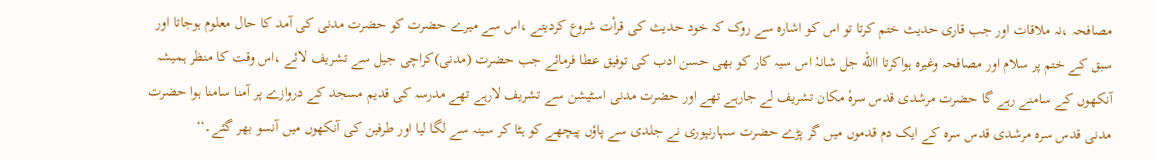مصافحہ ،نہ ملاقات اور جب قاری حدیث ختم کرتا تو اس کو اشارہ سے روک کہ خود حدیث کی قرأت شروع کردیتے ،اس سے میرے حضرت کو حضرت مدنی کی آمد کا حال معلوم ہوجاتا اور سبق کے ختم پر سلام اور مصافحہ وغیرہ ہواکرتا االله جل شانہٗ اس سیہ کار کو بھی حسن ادب کی توفیق عطا فرمائے جب حضرت (مدنی)کراچی جیل سے تشریف لائے ،اس وقت کا منظر ہمیشہ آنکھوں کے سامنے رہے گا حضرت مرشدی قدس سرہٗ مکان تشریف لے جارہے تھے اور حضرت مدنی اسٹیشن سے تشریف لارہے تھے مدرسہ کی قدیم مسجد کے دروازے پر آمنا سامنا ہوا حضرت مدنی قدس سرہ مرشدی قدس سرہ کے ایک دم قدموں میں گر پڑے حضرت سہارنپوری نے جلدی سے پاؤں پیچھے کو ہٹا کر سینہ سے لگا لیا اور طرفین کی آنکھوں میں آنسو بھر گئے۔‘‘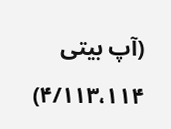(آپ بیتی ۴/۱۱۳،۱۱۴)